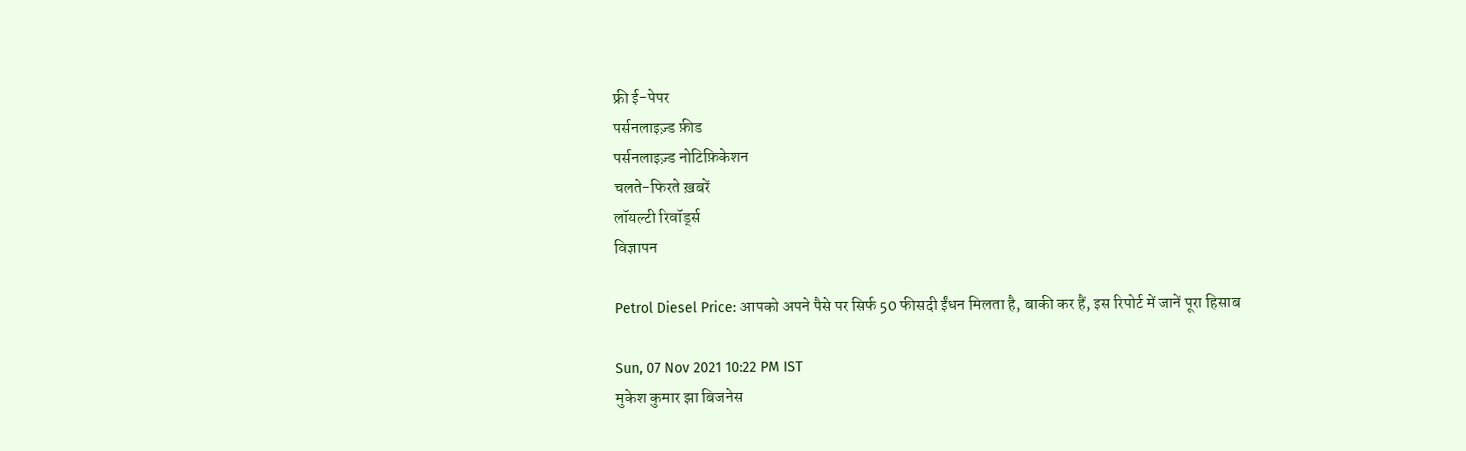फ्री ई-पेपर
पर्सनलाइज़्ड फ़ीड
पर्सनलाइज़्ड नोटिफ़िकेशन
चलते-फिरते ख़बरें
लॉयल्टी रिवॉर्ड्स
विज्ञापन

Petrol Diesel Price: आपको अपने पैसे पर सिर्फ 50 फीसदी ईंधन मिलता है, बाकी कर हैं, इस रिपोर्ट में जानें पूरा हिसाब

Sun, 07 Nov 2021 10:22 PM IST
मुकेश कुमार झा बिजनेस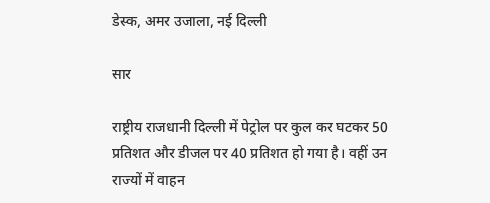डेस्क, अमर उजाला, नई दिल्ली

सार

राष्ट्रीय राजधानी दिल्ली में पेट्रोल पर कुल कर घटकर 50 प्रतिशत और डीजल पर 40 प्रतिशत हो गया है। वहीं उन राज्यों में वाहन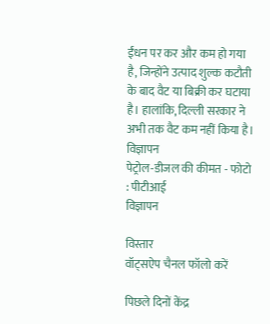ईंधन पर कर और कम हो गया है, जिन्होंने उत्पाद शुल्क कटौती के बाद वैट या बिक्री कर घटाया है। हालांकि, दिल्ली सरकार ने अभी तक वैट कम नहीं किया है।
विज्ञापन
पेट्रोल-डीजल की कीमत - फोटो : पीटीआई
विज्ञापन

विस्तार
वॉट्सऐप चैनल फॉलो करें

पिछले दिनों केंद्र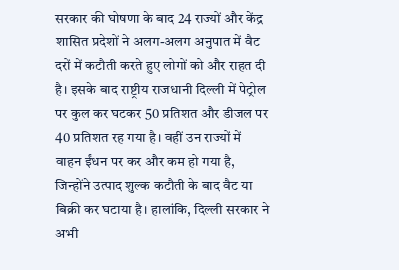सरकार की घोषणा के बाद 24 राज्यों और केंद्र शासित प्रदेशों ने अलग-अलग अनुपात में वैट दरों में कटौती करते हुए लोगों को और राहत दी है। इसके बाद राष्ट्रीय राजधानी दिल्ली में पेट्रोल पर कुल कर घटकर 50 प्रतिशत और डीजल पर 40 प्रतिशत रह गया है। वहीं उन राज्यों में वाहन ईंधन पर कर और कम हो गया है, जिन्होंने उत्पाद शुल्क कटौती के बाद वैट या बिक्री कर घटाया है। हालांकि, दिल्ली सरकार ने अभी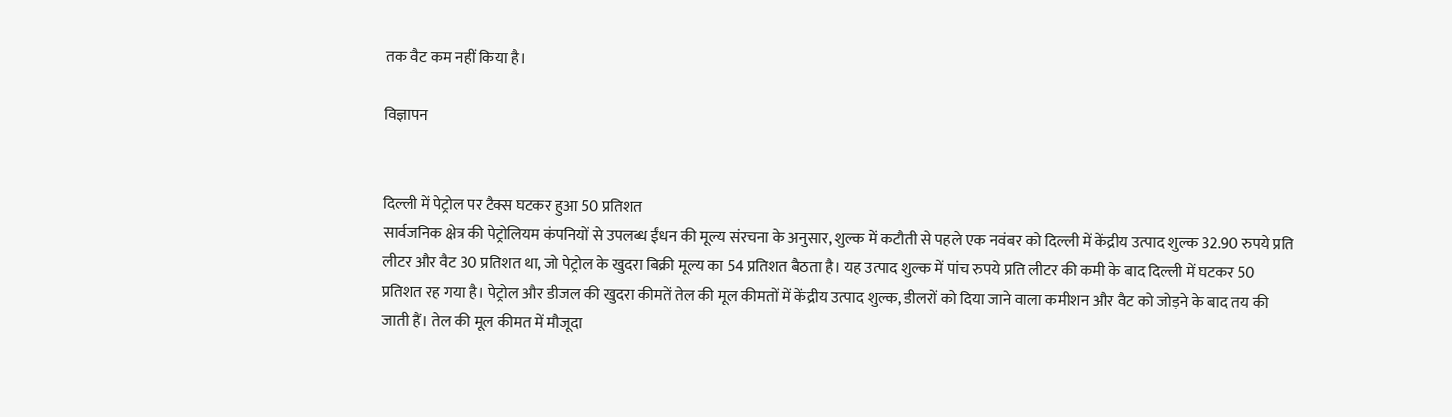तक वैट कम नहीं किया है।

विज्ञापन


दिल्ली में पेट्रोल पर टैक्स घटकर हुआ 50 प्रतिशत
सार्वजनिक क्षेत्र की पेट्रोलियम कंपनियों से उपलब्ध ईंधन की मूल्य संरचना के अनुसार, शुल्क में कटौती से पहले एक नवंबर को दिल्ली में केंद्रीय उत्पाद शुल्क 32.90 रुपये प्रति लीटर और वैट 30 प्रतिशत था, जो पेट्रोल के खुदरा बिक्री मूल्य का 54 प्रतिशत बैठता है। यह उत्पाद शुल्क में पांच रुपये प्रति लीटर की कमी के बाद दिल्ली में घटकर 50 प्रतिशत रह गया है। पेट्रोल और डीजल की खुदरा कीमतें तेल की मूल कीमतों में केंद्रीय उत्पाद शुल्क, डीलरों को दिया जाने वाला कमीशन और वैट को जोड़ने के बाद तय की जाती हैं। तेल की मूल कीमत में मौजूदा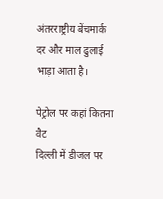अंतरराष्ट्रीय बेंचमार्क दर और माल ढुलाई भाड़ा आता है।

पेट्रोल पर कहां कितना वैट
दिल्ली में डीजल पर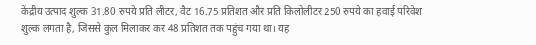केंद्रीय उत्पाद शुल्क 31.80 रुपये प्रति लीटर, वैट 16.75 प्रतिशत और प्रति किलोलीटर 250 रुपये का हवाई परिवेश शुल्क लगता है, जिससे कुल मिलाकर कर 48 प्रतिशत तक पहुंच गया था। यह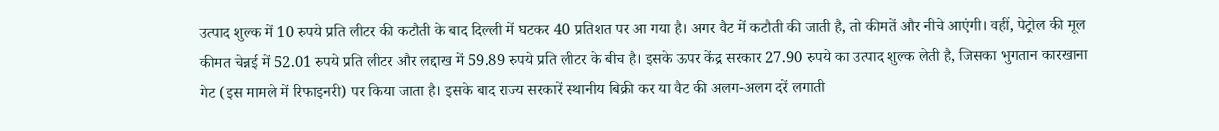उत्पाद शुल्क में 10 रुपये प्रति लीटर की कटौती के बाद दिल्ली में घटकर 40 प्रतिशत पर आ गया है। अगर वैट में कटौती की जाती है, तो कीमतें और नीचे आएंगी। वहीं, पेट्रोल की मूल कीमत चेन्नई में 52.01 रुपये प्रति लीटर और लद्दाख में 59.89 रुपये प्रति लीटर के बीच है। इसके ऊपर केंद्र सरकार 27.90 रुपये का उत्पाद शुल्क लेती है, जिसका भुगतान कारखाना गेट (इस मामले में रिफाइनरी) पर किया जाता है। इसके बाद राज्य सरकारें स्थानीय बिक्री कर या वैट की अलग-अलग दरें लगाती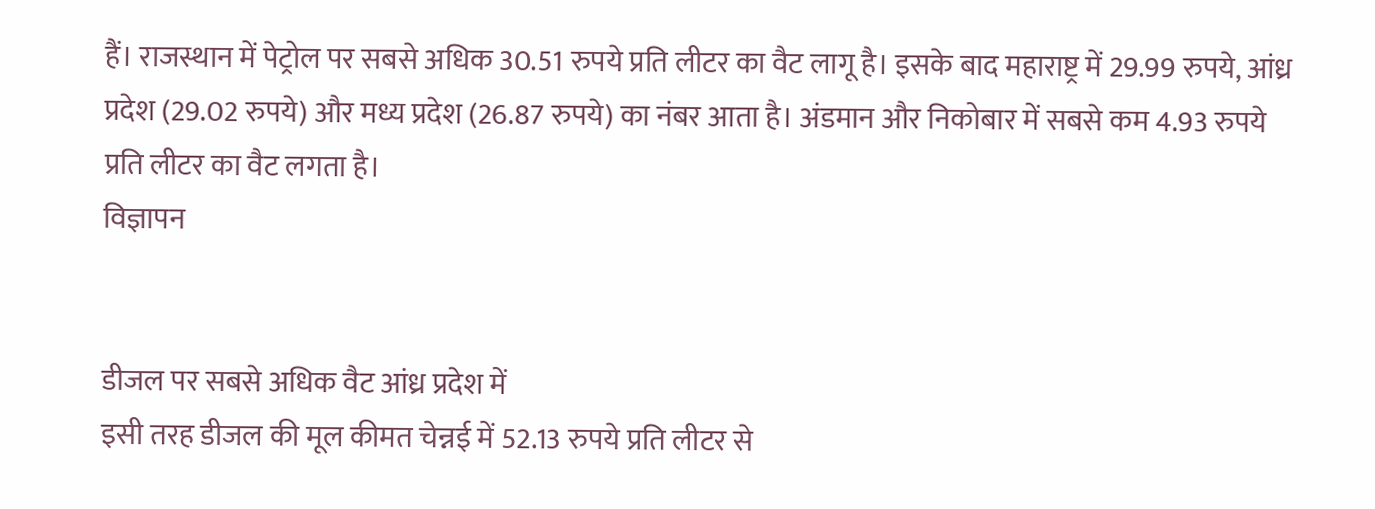हैं। राजस्थान में पेट्रोल पर सबसे अधिक 30.51 रुपये प्रति लीटर का वैट लागू है। इसके बाद महाराष्ट्र में 29.99 रुपये, आंध्र प्रदेश (29.02 रुपये) और मध्य प्रदेश (26.87 रुपये) का नंबर आता है। अंडमान और निकोबार में सबसे कम 4.93 रुपये प्रति लीटर का वैट लगता है।
विज्ञापन


डीजल पर सबसे अधिक वैट आंध्र प्रदेश में
इसी तरह डीजल की मूल कीमत चेन्नई में 52.13 रुपये प्रति लीटर से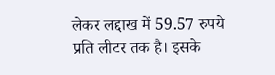लेकर लद्दाख में 59.57 रुपये प्रति लीटर तक है। इसके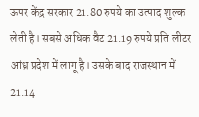ऊपर केंद्र सरकार 21.80 रुपये का उत्पाद शुल्क लेती है। सबसे अधिक वैट 21.19 रुपये प्रति लीटर आंध्र प्रदेश में लागू है। उसके बाद राजस्थान में 21.14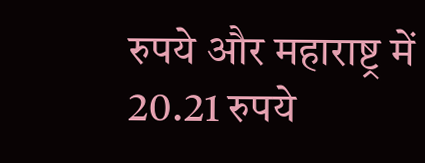रुपये और महाराष्ट्र में 20.21 रुपये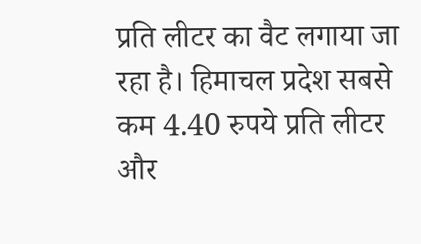प्रति लीटर का वैट लगाया जा रहा है। हिमाचल प्रदेश सबसे कम 4.40 रुपये प्रति लीटर और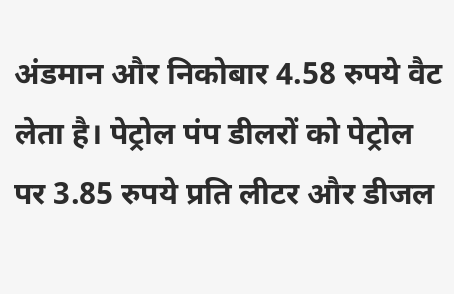अंडमान और निकोबार 4.58 रुपये वैट लेता है। पेट्रोल पंप डीलरों को पेट्रोल पर 3.85 रुपये प्रति लीटर और डीजल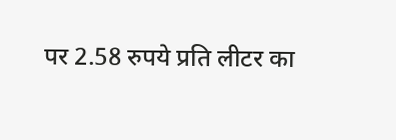पर 2.58 रुपये प्रति लीटर का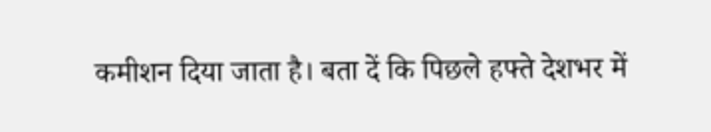कमीशन दिया जाता है। बता दें कि पिछले हफ्ते देशभर में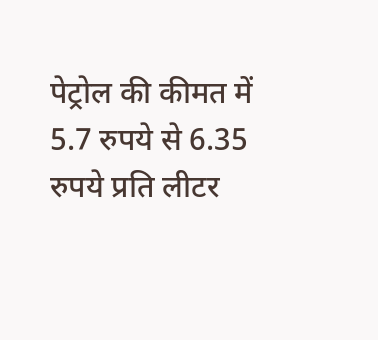पेट्रोल की कीमत में 5.7 रुपये से 6.35 रुपये प्रति लीटर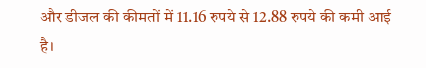और डीजल की कीमतों में 11.16 रुपये से 12.88 रुपये की कमी आई है।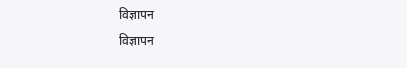विज्ञापन
विज्ञापन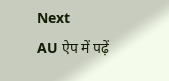Next
AU ऐप में पढ़ें